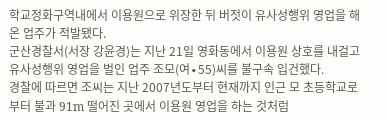학교정화구역내에서 이용원으로 위장한 뒤 버젓이 유사성행위 영업을 해 온 업주가 적발됐다.
군산경찰서(서장 강윤경)는 지난 21일 영화동에서 이용원 상호를 내걸고 유사성행위 영업을 벌인 업주 조모(여∙55)씨를 불구속 입건했다.
경찰에 따르면 조씨는 지난 2007년도부터 현재까지 인근 모 초등학교로부터 불과 91m 떨어진 곳에서 이용원 영업을 하는 것처럼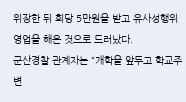위장한 뒤 회당 5만원을 받고 유사성행위 영업을 해온 것으로 드러났다.
군산경찰 관계자는 “개학을 앞두고 학교주변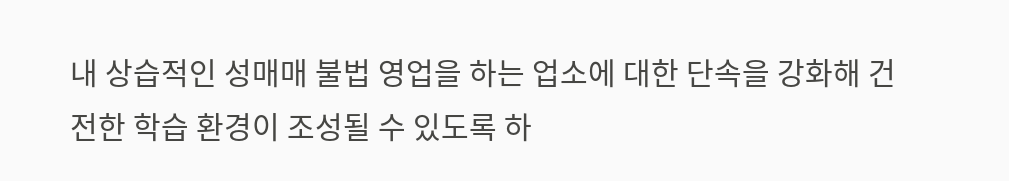내 상습적인 성매매 불법 영업을 하는 업소에 대한 단속을 강화해 건전한 학습 환경이 조성될 수 있도록 하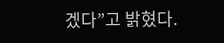겠다”고 밝혔다.